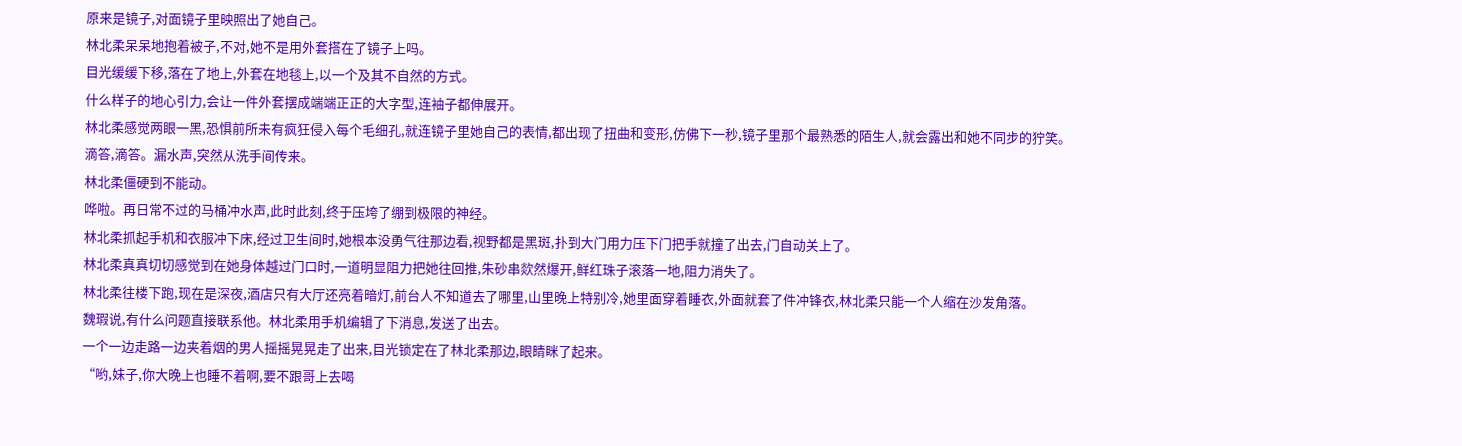原来是镜子,对面镜子里映照出了她自己。
林北柔呆呆地抱着被子,不对,她不是用外套搭在了镜子上吗。
目光缓缓下移,落在了地上,外套在地毯上,以一个及其不自然的方式。
什么样子的地心引力,会让一件外套摆成端端正正的大字型,连袖子都伸展开。
林北柔感觉两眼一黑,恐惧前所未有疯狂侵入每个毛细孔,就连镜子里她自己的表情,都出现了扭曲和变形,仿佛下一秒,镜子里那个最熟悉的陌生人,就会露出和她不同步的狞笑。
滴答,滴答。漏水声,突然从洗手间传来。
林北柔僵硬到不能动。
哗啦。再日常不过的马桶冲水声,此时此刻,终于压垮了绷到极限的神经。
林北柔抓起手机和衣服冲下床,经过卫生间时,她根本没勇气往那边看,视野都是黑斑,扑到大门用力压下门把手就撞了出去,门自动关上了。
林北柔真真切切感觉到在她身体越过门口时,一道明显阻力把她往回推,朱砂串欻然爆开,鲜红珠子滚落一地,阻力消失了。
林北柔往楼下跑,现在是深夜,酒店只有大厅还亮着暗灯,前台人不知道去了哪里,山里晚上特别冷,她里面穿着睡衣,外面就套了件冲锋衣,林北柔只能一个人缩在沙发角落。
魏瑕说,有什么问题直接联系他。林北柔用手机编辑了下消息,发送了出去。
一个一边走路一边夹着烟的男人摇摇晃晃走了出来,目光锁定在了林北柔那边,眼睛眯了起来。
“哟,妹子,你大晚上也睡不着啊,要不跟哥上去喝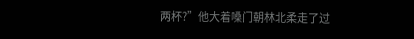两杯?”他大着嗓门朝林北柔走了过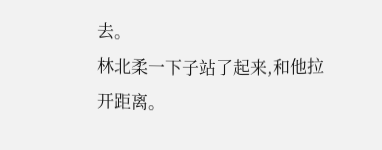去。
林北柔一下子站了起来,和他拉开距离。